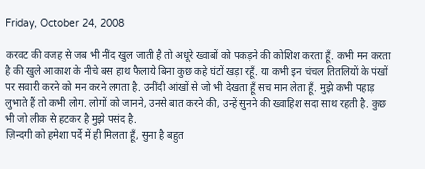Friday, October 24, 2008

करवट की वजह से जब भी नींद खुल जाती है तो अधूरे ख्वाबों को पकड़ने की कोशिश करता हूँ. कभी मन करता है की खुले आकाश के नीचे बस हाथ फैलाये बिना कुछ कहे घंटों खड़ा रहूँ. या कभी इन चंचल तितलियों के पंखों पर सवारी करने को मन करने लगता है. उनींदी आंखों से जो भी देखता हूँ सच मान लेता हूँ. मुझे कभी पहाड़ लुभाते हैं तो कभी लोग. लोगों को जानने, उनसे बात करने की, उन्हें सुनने की ख्वाहिश सदा साथ रहती है. कुछ भी जो लीक से हटकर है मुझे पसंद है.
ज़िन्दगी को हमेशा पर्दे में ही मिलता हूँ, सुना है बहुत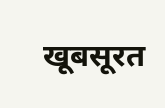खूबसूरत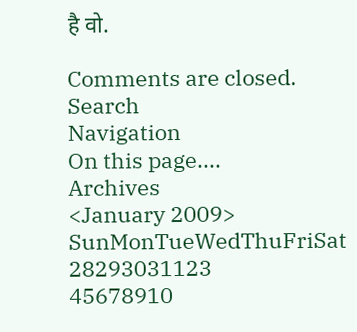है वो.

Comments are closed.
Search
Navigation
On this page....
Archives
<January 2009>
SunMonTueWedThuFriSat
28293031123
45678910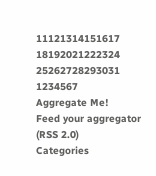11121314151617
18192021222324
25262728293031
1234567
Aggregate Me!
Feed your aggregator (RSS 2.0)
Categories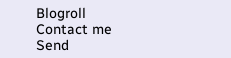Blogroll
Contact me
Send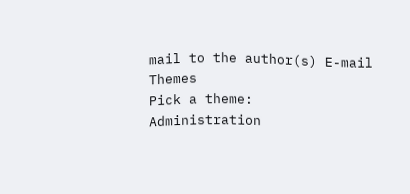mail to the author(s) E-mail
Themes
Pick a theme:
Administration